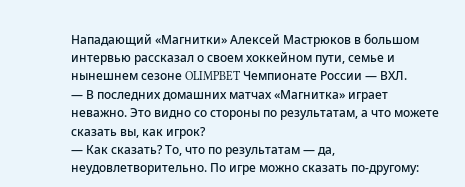Нападающий «Магнитки» Алексей Мастрюков в большом интервью рассказал о своем хоккейном пути, семье и нынешнем сезоне OLIMPBET Чемпионате России — ВХЛ.
— В последних домашних матчах «Магнитка» играет неважно. Это видно со стороны по результатам, а что можете сказать вы, как игрок?
— Как сказать? То, что по результатам — да, неудовлетворительно. По игре можно сказать по-другому: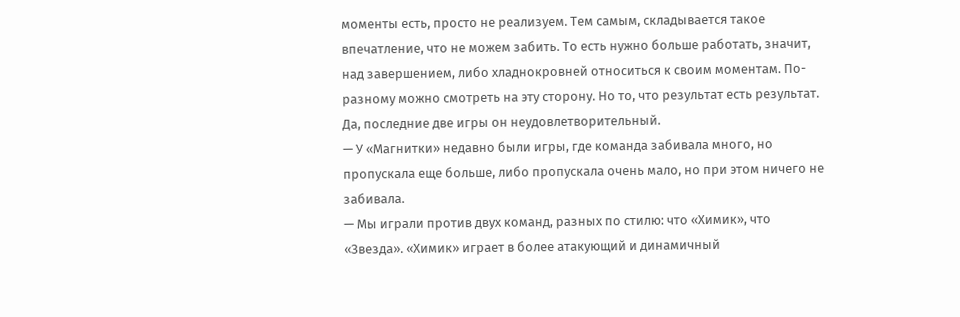моменты есть, просто не реализуем. Тем самым, складывается такое впечатление, что не можем забить. То есть нужно больше работать, значит, над завершением, либо хладнокровней относиться к своим моментам. По-разному можно смотреть на эту сторону. Но то, что результат есть результат. Да, последние две игры он неудовлетворительный.
— У «Магнитки» недавно были игры, где команда забивала много, но пропускала еще больше, либо пропускала очень мало, но при этом ничего не забивала.
— Мы играли против двух команд, разных по стилю: что «Химик», что «Звезда». «Химик» играет в более атакующий и динамичный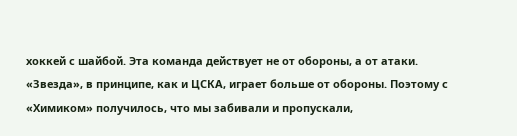хоккей с шайбой. Эта команда действует не от обороны, а от атаки. «Звезда», в принципе, как и ЦСКА, играет больше от обороны. Поэтому с «Химиком» получилось, что мы забивали и пропускали,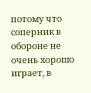потому что соперник в обороне не очень хорошо играет, в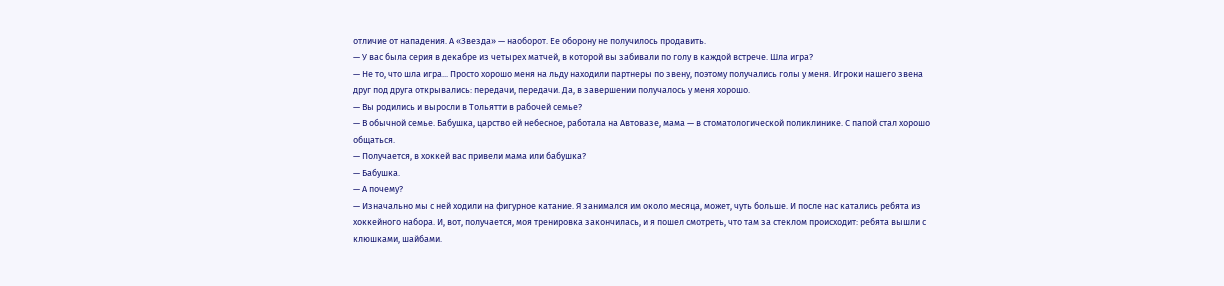отличие от нападения. А «Звезда» — наоборот. Ее оборону не получилось продавить.
— У вас была серия в декабре из четырех матчей, в которой вы забивали по голу в каждой встрече. Шла игра?
— Не то, что шла игра... Просто хорошо меня на льду находили партнеры по звену, поэтому получались голы у меня. Игроки нашего звена друг под друга открывались: передачи, передачи. Да, в завершении получалось у меня хорошо.
— Вы родились и выросли в Тольятти в рабочей семье?
— В обычной семье. Бабушка, царство ей небесное, работала на Автовазе, мама — в стоматологической поликлинике. С папой стал хорошо общаться.
— Получается, в хоккей вас привели мама или бабушка?
— Бабушка.
— А почему?
— Изначально мы с ней ходили на фигурное катание. Я занимался им около месяца, может, чуть больше. И после нас катались ребята из хоккейного набора. И, вот, получается, моя тренировка закончилась, и я пошел смотреть, что там за стеклом происходит: ребята вышли с клюшками, шайбами.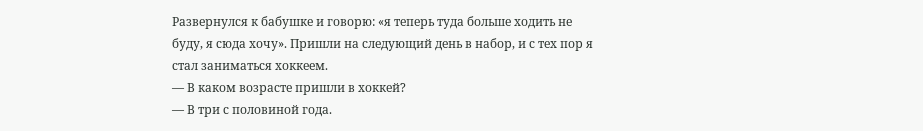Развернулся к бабушке и говорю: «я теперь туда больше ходить не буду, я сюда хочу». Пришли на следующий день в набор, и с тех пор я стал заниматься хоккеем.
— В каком возрасте пришли в хоккей?
— В три с половиной года.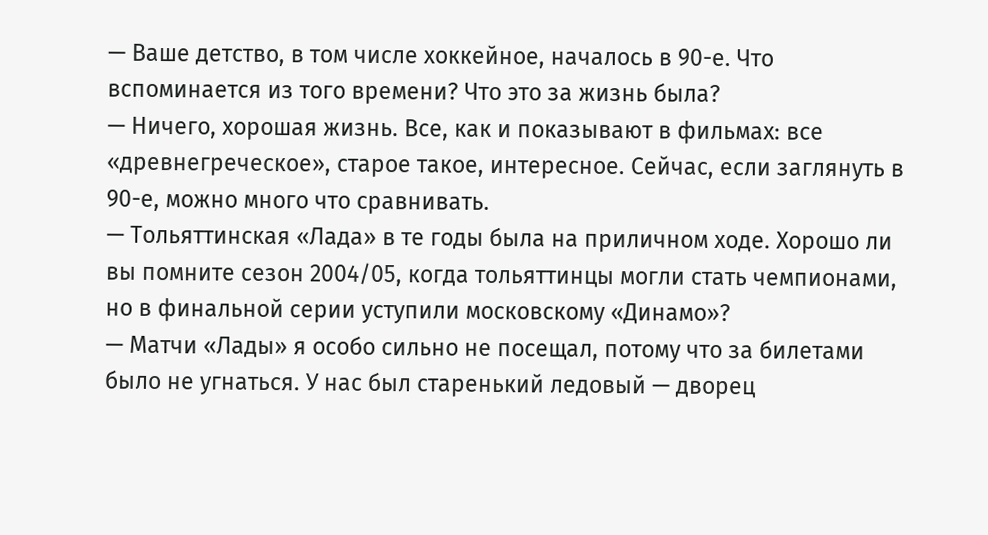— Ваше детство, в том числе хоккейное, началось в 90-е. Что вспоминается из того времени? Что это за жизнь была?
— Ничего, хорошая жизнь. Все, как и показывают в фильмах: все «древнегреческое», старое такое, интересное. Сейчас, если заглянуть в 90-е, можно много что сравнивать.
— Тольяттинская «Лада» в те годы была на приличном ходе. Хорошо ли вы помните сезон 2004/05, когда тольяттинцы могли стать чемпионами, но в финальной серии уступили московскому «Динамо»?
— Матчи «Лады» я особо сильно не посещал, потому что за билетами было не угнаться. У нас был старенький ледовый — дворец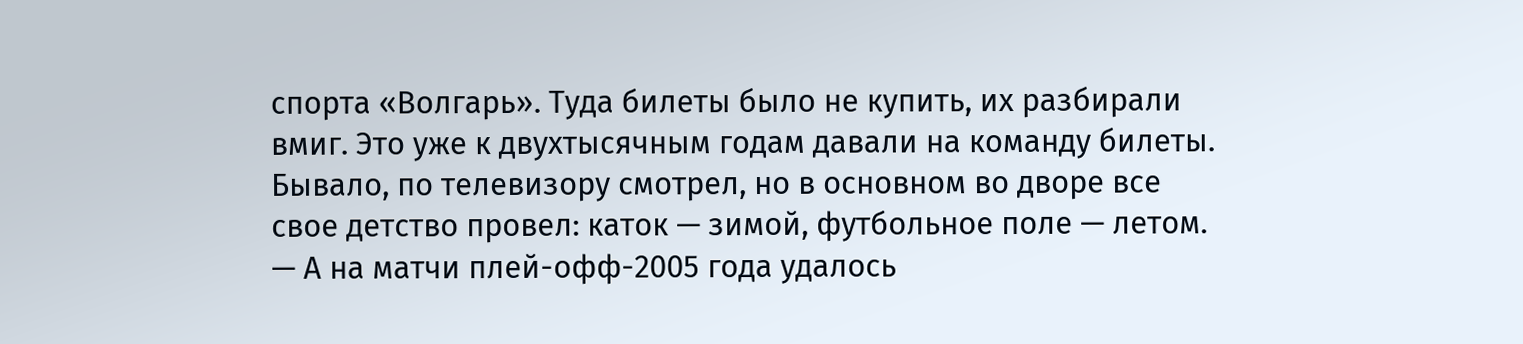спорта «Волгарь». Туда билеты было не купить, их разбирали вмиг. Это уже к двухтысячным годам давали на команду билеты. Бывало, по телевизору смотрел, но в основном во дворе все свое детство провел: каток — зимой, футбольное поле — летом.
— А на матчи плей-офф-2005 года удалось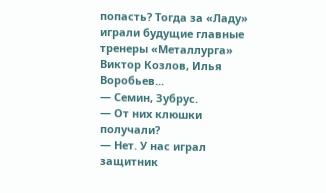попасть? Тогда за «Ладу» играли будущие главные тренеры «Металлурга» Виктор Козлов, Илья Воробьев...
— Семин, Зубрус.
— От них клюшки получали?
— Нет. У нас играл защитник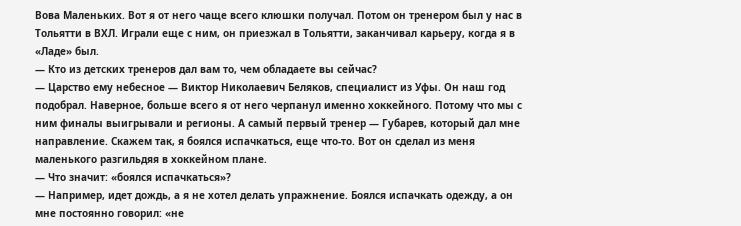Вова Маленьких. Вот я от него чаще всего клюшки получал. Потом он тренером был у нас в Тольятти в ВХЛ. Играли еще с ним, он приезжал в Тольятти, заканчивал карьеру, когда я в «Ладе» был.
— Кто из детских тренеров дал вам то, чем обладаете вы сейчас?
— Царство ему небесное — Виктор Николаевич Беляков, специалист из Уфы. Он наш год подобрал. Наверное, больше всего я от него черпанул именно хоккейного. Потому что мы с ним финалы выигрывали и регионы. А самый первый тренер — Губарев, который дал мне направление. Скажем так, я боялся испачкаться, еще что-то. Вот он сделал из меня маленького разгильдяя в хоккейном плане.
— Что значит: «боялся испачкаться»?
— Например, идет дождь, а я не хотел делать упражнение. Боялся испачкать одежду, а он мне постоянно говорил: «не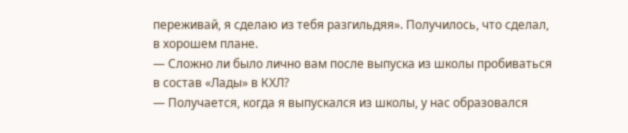переживай, я сделаю из тебя разгильдяя». Получилось, что сделал, в хорошем плане.
— Сложно ли было лично вам после выпуска из школы пробиваться в состав «Лады» в КХЛ?
— Получается, когда я выпускался из школы, у нас образовался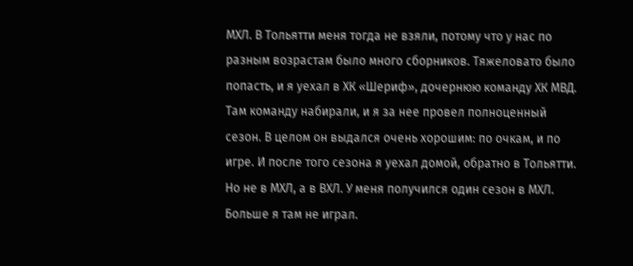МХЛ. В Тольятти меня тогда не взяли, потому что у нас по разным возрастам было много сборников. Тяжеловато было попасть, и я уехал в ХК «Шериф», дочернюю команду ХК МВД. Там команду набирали, и я за нее провел полноценный сезон. В целом он выдался очень хорошим: по очкам, и по игре. И после того сезона я уехал домой, обратно в Тольятти. Но не в МХЛ, а в ВХЛ. У меня получился один сезон в МХЛ. Больше я там не играл.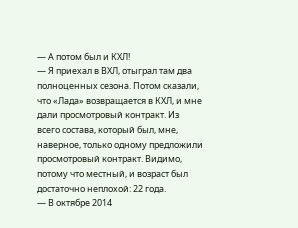— А потом был и КХЛ!
— Я приехал в ВХЛ, отыграл там два полноценных сезона. Потом сказали, что «Лада» возвращается в КХЛ, и мне дали просмотровый контракт. Из всего состава, который был, мне, наверное, только одному предложили просмотровый контракт. Видимо, потому что местный, и возраст был достаточно неплохой: 22 года.
— В октябре 2014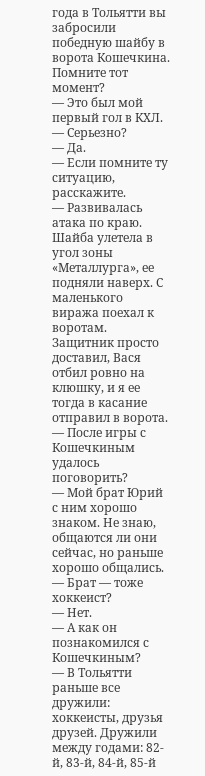года в Тольятти вы забросили победную шайбу в ворота Кошечкина. Помните тот момент?
— Это был мой первый гол в КХЛ.
— Серьезно?
— Да.
— Если помните ту ситуацию, расскажите.
— Развивалась атака по краю. Шайба улетела в угол зоны «Металлурга», ее подняли наверх. С маленького виража поехал к воротам. Защитник просто доставил, Вася отбил ровно на клюшку, и я ее тогда в касание отправил в ворота.
— После игры с Кошечкиным удалось поговорить?
— Мой брат Юрий с ним хорошо знаком. Не знаю, общаются ли они сейчас, но раньше хорошо общались.
— Брат — тоже хоккеист?
— Нет.
— А как он познакомился с Кошечкиным?
— В Тольятти раньше все дружили: хоккеисты, друзья друзей. Дружили между годами: 82-й, 83-й, 84-й, 85-й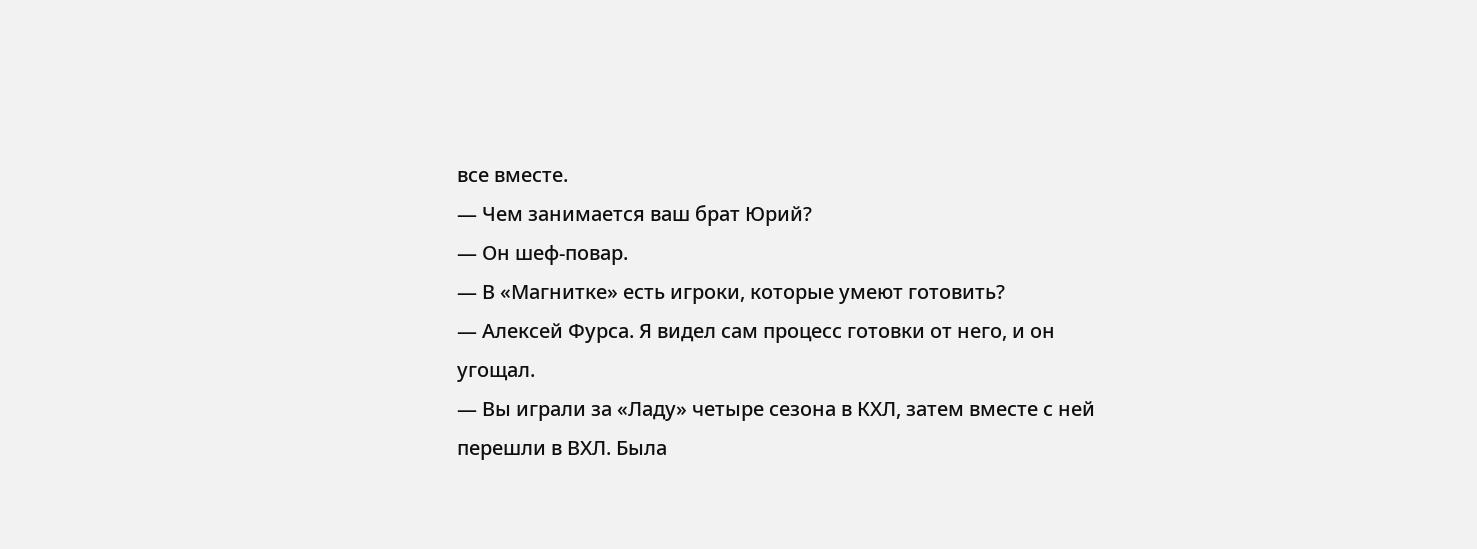все вместе.
— Чем занимается ваш брат Юрий?
— Он шеф-повар.
— В «Магнитке» есть игроки, которые умеют готовить?
— Алексей Фурса. Я видел сам процесс готовки от него, и он угощал.
— Вы играли за «Ладу» четыре сезона в КХЛ, затем вместе с ней перешли в ВХЛ. Была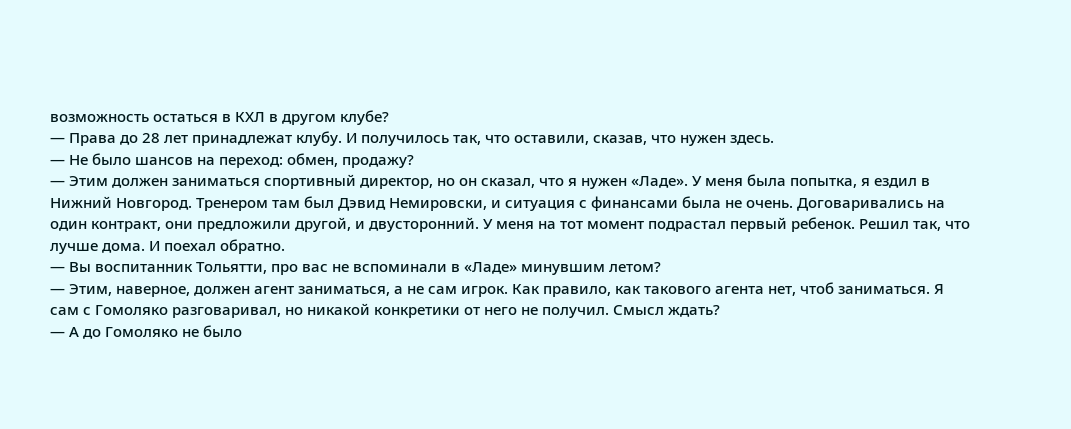возможность остаться в КХЛ в другом клубе?
— Права до 28 лет принадлежат клубу. И получилось так, что оставили, сказав, что нужен здесь.
— Не было шансов на переход: обмен, продажу?
— Этим должен заниматься спортивный директор, но он сказал, что я нужен «Ладе». У меня была попытка, я ездил в Нижний Новгород. Тренером там был Дэвид Немировски, и ситуация с финансами была не очень. Договаривались на один контракт, они предложили другой, и двусторонний. У меня на тот момент подрастал первый ребенок. Решил так, что лучше дома. И поехал обратно.
— Вы воспитанник Тольятти, про вас не вспоминали в «Ладе» минувшим летом?
— Этим, наверное, должен агент заниматься, а не сам игрок. Как правило, как такового агента нет, чтоб заниматься. Я сам с Гомоляко разговаривал, но никакой конкретики от него не получил. Смысл ждать?
— А до Гомоляко не было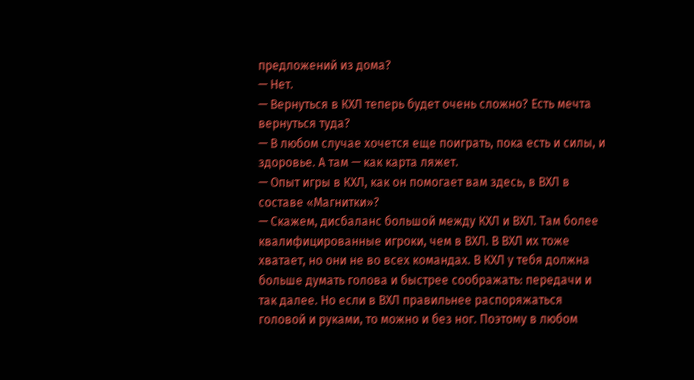предложений из дома?
— Нет.
— Вернуться в КХЛ теперь будет очень сложно? Есть мечта вернуться туда?
— В любом случае хочется еще поиграть, пока есть и силы, и здоровье. А там — как карта ляжет.
— Опыт игры в КХЛ, как он помогает вам здесь, в ВХЛ в составе «Магнитки»?
— Скажем, дисбаланс большой между КХЛ и ВХЛ. Там более квалифицированные игроки, чем в ВХЛ. В ВХЛ их тоже хватает, но они не во всех командах. В КХЛ у тебя должна больше думать голова и быстрее соображать: передачи и так далее. Но если в ВХЛ правильнее распоряжаться головой и руками, то можно и без ног. Поэтому в любом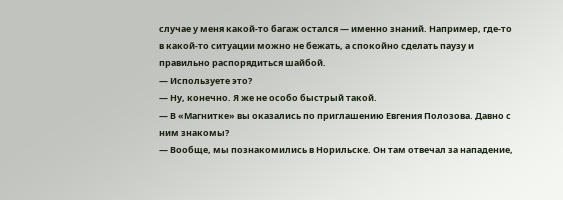случае у меня какой-то багаж остался — именно знаний. Например, где-то в какой-то ситуации можно не бежать, а спокойно сделать паузу и правильно распорядиться шайбой.
— Используете это?
— Ну, конечно. Я же не особо быстрый такой.
— В «Магнитке» вы оказались по приглашению Евгения Полозова. Давно с ним знакомы?
— Вообще, мы познакомились в Норильске. Он там отвечал за нападение,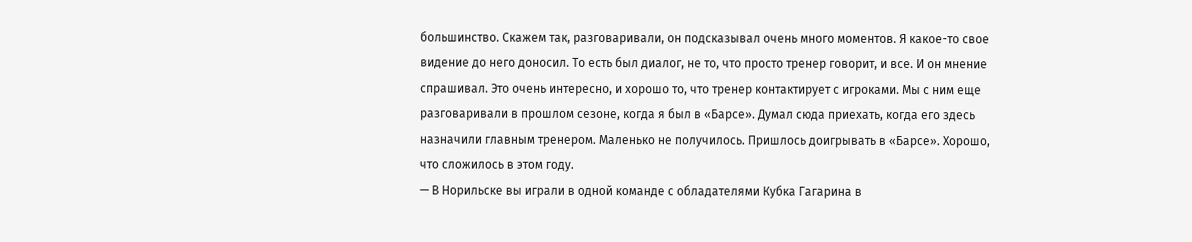большинство. Скажем так, разговаривали, он подсказывал очень много моментов. Я какое-то свое видение до него доносил. То есть был диалог, не то, что просто тренер говорит, и все. И он мнение спрашивал. Это очень интересно, и хорошо то, что тренер контактирует с игроками. Мы с ним еще разговаривали в прошлом сезоне, когда я был в «Барсе». Думал сюда приехать, когда его здесь назначили главным тренером. Маленько не получилось. Пришлось доигрывать в «Барсе». Хорошо, что сложилось в этом году.
— В Норильске вы играли в одной команде с обладателями Кубка Гагарина в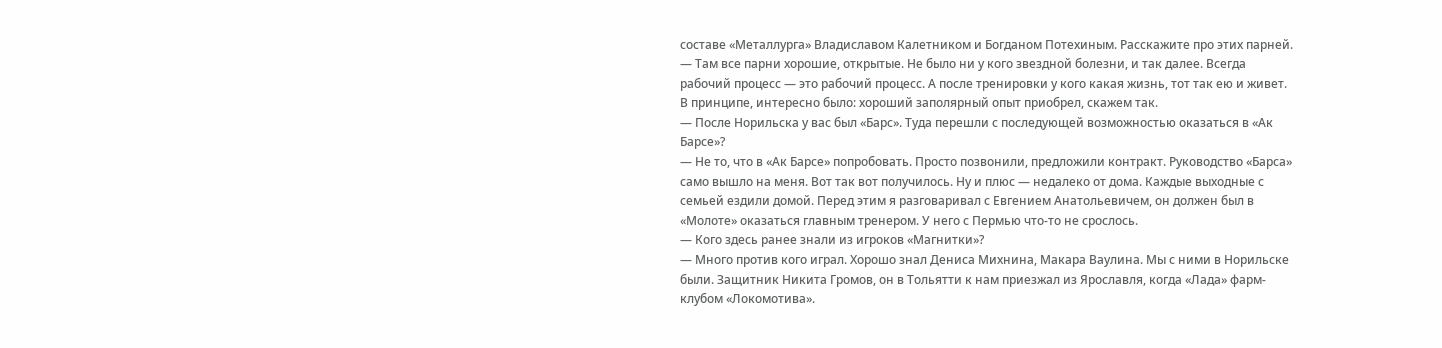составе «Металлурга» Владиславом Калетником и Богданом Потехиным. Расскажите про этих парней.
— Там все парни хорошие, открытые. Не было ни у кого звездной болезни, и так далее. Всегда рабочий процесс — это рабочий процесс. А после тренировки у кого какая жизнь, тот так ею и живет. В принципе, интересно было: хороший заполярный опыт приобрел, скажем так.
— После Норильска у вас был «Барс». Туда перешли с последующей возможностью оказаться в «Ак Барсе»?
— Не то, что в «Ак Барсе» попробовать. Просто позвонили, предложили контракт. Руководство «Барса» само вышло на меня. Вот так вот получилось. Ну и плюс — недалеко от дома. Каждые выходные с семьей ездили домой. Перед этим я разговаривал с Евгением Анатольевичем, он должен был в «Молоте» оказаться главным тренером. У него с Пермью что-то не срослось.
— Кого здесь ранее знали из игроков «Магнитки»?
— Много против кого играл. Хорошо знал Дениса Михнина, Макара Ваулина. Мы с ними в Норильске были. Защитник Никита Громов, он в Тольятти к нам приезжал из Ярославля, когда «Лада» фарм-клубом «Локомотива».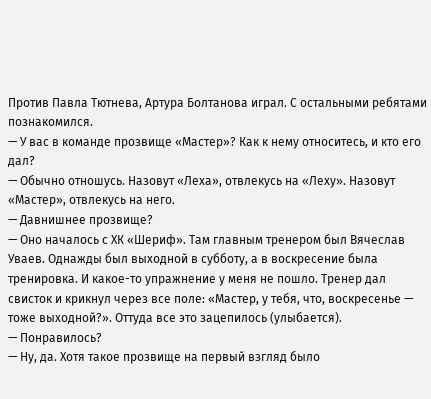Против Павла Тютнева, Артура Болтанова играл. С остальными ребятами познакомился.
— У вас в команде прозвище «Мастер»? Как к нему относитесь, и кто его дал?
— Обычно отношусь. Назовут «Леха», отвлекусь на «Леху». Назовут «Мастер», отвлекусь на него.
— Давнишнее прозвище?
— Оно началось с ХК «Шериф». Там главным тренером был Вячеслав Уваев. Однажды был выходной в субботу, а в воскресение была тренировка. И какое-то упражнение у меня не пошло. Тренер дал свисток и крикнул через все поле: «Мастер, у тебя, что, воскресенье — тоже выходной?». Оттуда все это зацепилось (улыбается).
— Понравилось?
— Ну, да. Хотя такое прозвище на первый взгляд было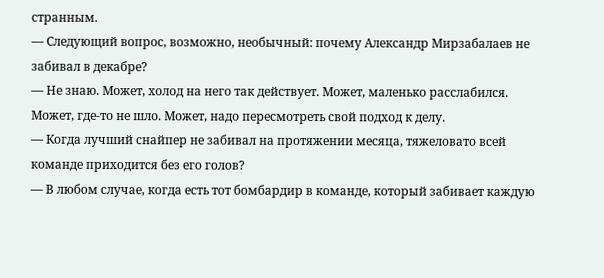странным.
— Следующий вопрос, возможно, необычный: почему Александр Мирзабалаев не забивал в декабре?
— Не знаю. Может, холод на него так действует. Может, маленько расслабился. Может, где-то не шло. Может, надо пересмотреть свой подход к делу.
— Когда лучший снайпер не забивал на протяжении месяца, тяжеловато всей команде приходится без его голов?
— В любом случае, когда есть тот бомбардир в команде, который забивает каждую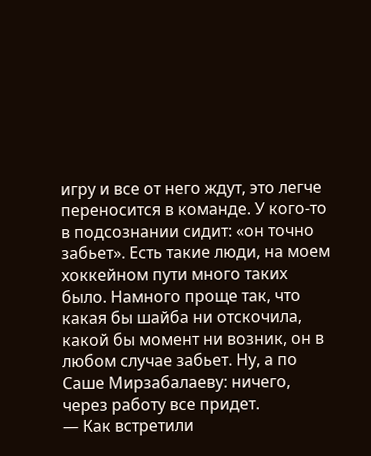игру и все от него ждут, это легче переносится в команде. У кого-то в подсознании сидит: «он точно забьет». Есть такие люди, на моем хоккейном пути много таких было. Намного проще так, что какая бы шайба ни отскочила, какой бы момент ни возник, он в любом случае забьет. Ну, а по Саше Мирзабалаеву: ничего, через работу все придет.
— Как встретили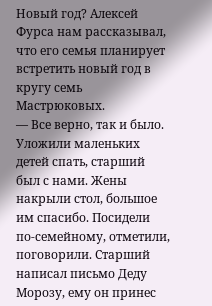Новый год? Алексей Фурса нам рассказывал, что его семья планирует встретить новый год в кругу семь Мастрюковых.
— Все верно, так и было. Уложили маленьких детей спать, старший был с нами. Жены накрыли стол, большое им спасибо. Посидели по-семейному, отметили, поговорили. Старший написал письмо Деду Морозу, ему он принес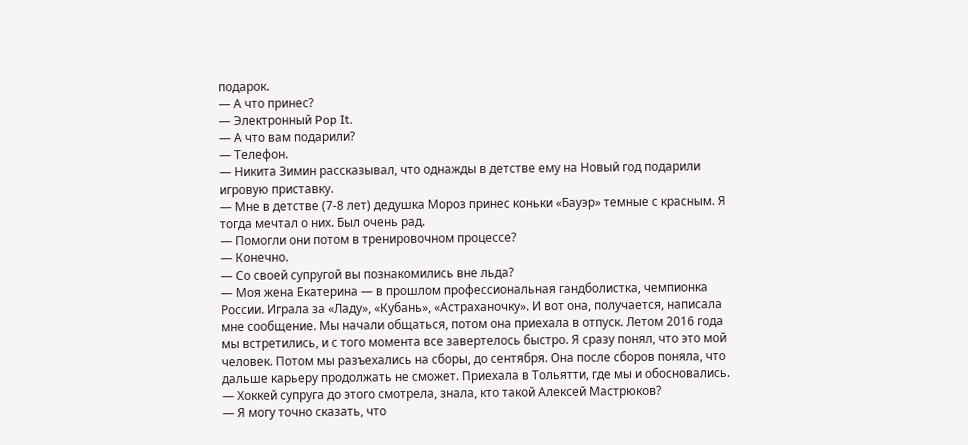подарок.
— А что принес?
— Электронный Pop It.
— А что вам подарили?
— Телефон.
— Никита Зимин рассказывал, что однажды в детстве ему на Новый год подарили игровую приставку.
— Мне в детстве (7-8 лет) дедушка Мороз принес коньки «Бауэр» темные с красным. Я тогда мечтал о них. Был очень рад.
— Помогли они потом в тренировочном процессе?
— Конечно.
— Со своей супругой вы познакомились вне льда?
— Моя жена Екатерина — в прошлом профессиональная гандболистка, чемпионка России. Играла за «Ладу», «Кубань», «Астраханочку». И вот она, получается, написала мне сообщение. Мы начали общаться, потом она приехала в отпуск. Летом 2016 года мы встретились, и с того момента все завертелось быстро. Я сразу понял, что это мой человек. Потом мы разъехались на сборы, до сентября. Она после сборов поняла, что дальше карьеру продолжать не сможет. Приехала в Тольятти, где мы и обосновались.
— Хоккей супруга до этого смотрела, знала, кто такой Алексей Мастрюков?
— Я могу точно сказать, что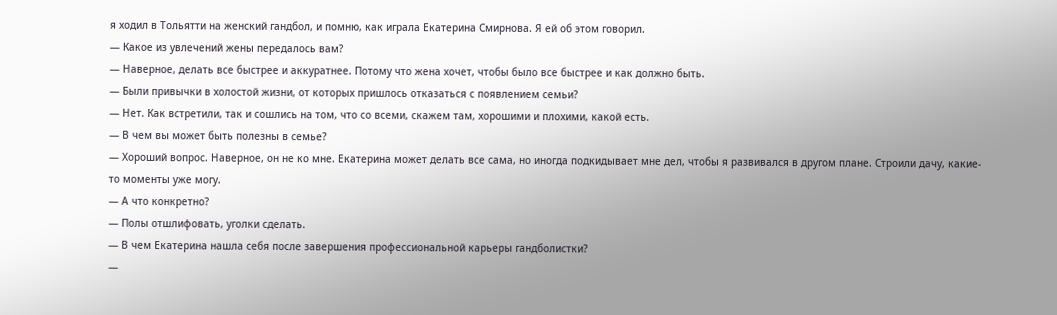я ходил в Тольятти на женский гандбол, и помню, как играла Екатерина Смирнова. Я ей об этом говорил.
— Какое из увлечений жены передалось вам?
— Наверное, делать все быстрее и аккуратнее. Потому что жена хочет, чтобы было все быстрее и как должно быть.
— Были привычки в холостой жизни, от которых пришлось отказаться с появлением семьи?
— Нет. Как встретили, так и сошлись на том, что со всеми, скажем там, хорошими и плохими, какой есть.
— В чем вы может быть полезны в семье?
— Хороший вопрос. Наверное, он не ко мне. Екатерина может делать все сама, но иногда подкидывает мне дел, чтобы я развивался в другом плане. Строили дачу, какие-то моменты уже могу.
— А что конкретно?
— Полы отшлифовать, уголки сделать.
— В чем Екатерина нашла себя после завершения профессиональной карьеры гандболистки?
—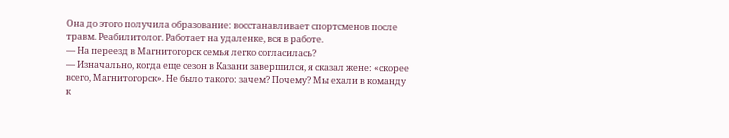Она до этого получила образование: восстанавливает спортсменов после травм. Реабилитолог. Работает на удаленке, вся в работе.
— На переезд в Магнитогорск семья легко согласилась?
— Изначально, когда еще сезон в Казани завершился, я сказал жене: «скорее всего, Магнитогорск». Не было такого: зачем? Почему? Мы ехали в команду к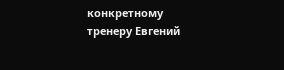конкретному тренеру Евгений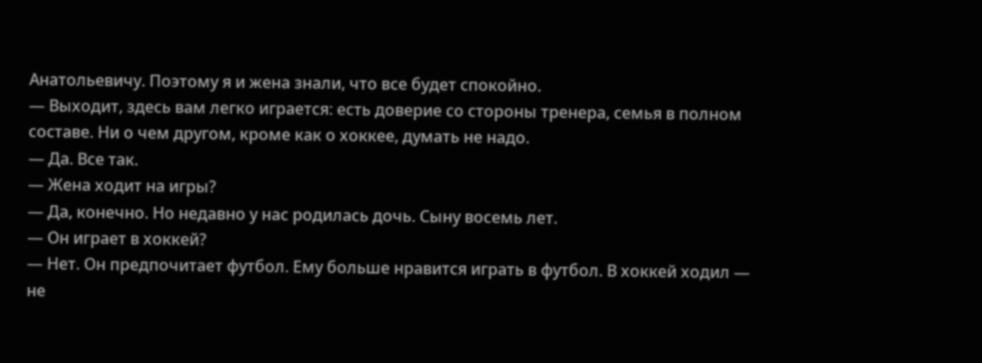Анатольевичу. Поэтому я и жена знали, что все будет спокойно.
— Выходит, здесь вам легко играется: есть доверие со стороны тренера, семья в полном составе. Ни о чем другом, кроме как о хоккее, думать не надо.
— Да. Все так.
— Жена ходит на игры?
— Да, конечно. Но недавно у нас родилась дочь. Сыну восемь лет.
— Он играет в хоккей?
— Нет. Он предпочитает футбол. Ему больше нравится играть в футбол. В хоккей ходил — не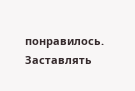понравилось. Заставлять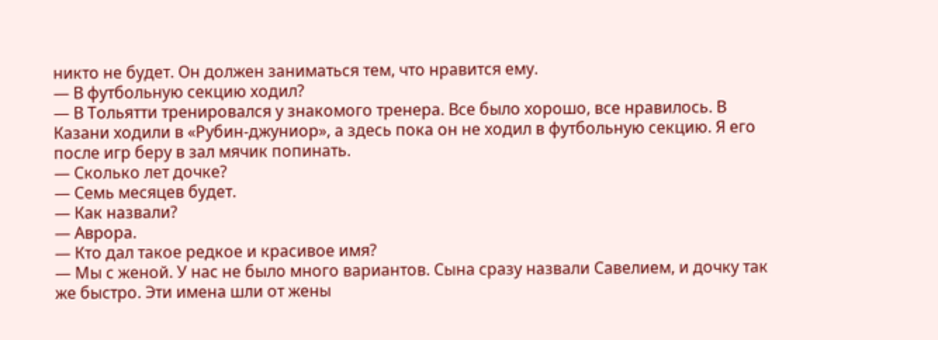никто не будет. Он должен заниматься тем, что нравится ему.
— В футбольную секцию ходил?
— В Тольятти тренировался у знакомого тренера. Все было хорошо, все нравилось. В Казани ходили в «Рубин-джуниор», а здесь пока он не ходил в футбольную секцию. Я его после игр беру в зал мячик попинать.
— Сколько лет дочке?
— Семь месяцев будет.
— Как назвали?
— Аврора.
— Кто дал такое редкое и красивое имя?
— Мы с женой. У нас не было много вариантов. Сына сразу назвали Савелием, и дочку так же быстро. Эти имена шли от жены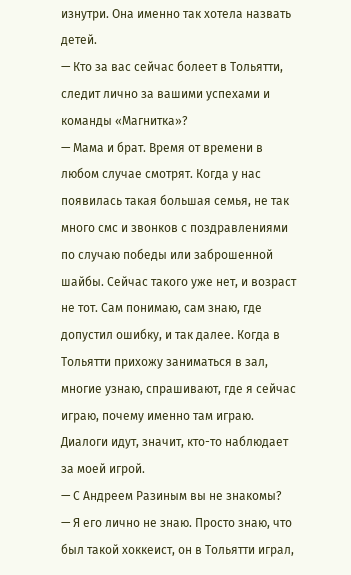изнутри. Она именно так хотела назвать детей.
— Кто за вас сейчас болеет в Тольятти, следит лично за вашими успехами и команды «Магнитка»?
— Мама и брат. Время от времени в любом случае смотрят. Когда у нас появилась такая большая семья, не так много смс и звонков с поздравлениями по случаю победы или заброшенной шайбы. Сейчас такого уже нет, и возраст не тот. Сам понимаю, сам знаю, где допустил ошибку, и так далее. Когда в Тольятти прихожу заниматься в зал, многие узнаю, спрашивают, где я сейчас играю, почему именно там играю. Диалоги идут, значит, кто-то наблюдает за моей игрой.
— С Андреем Разиным вы не знакомы?
— Я его лично не знаю. Просто знаю, что был такой хоккеист, он в Тольятти играл,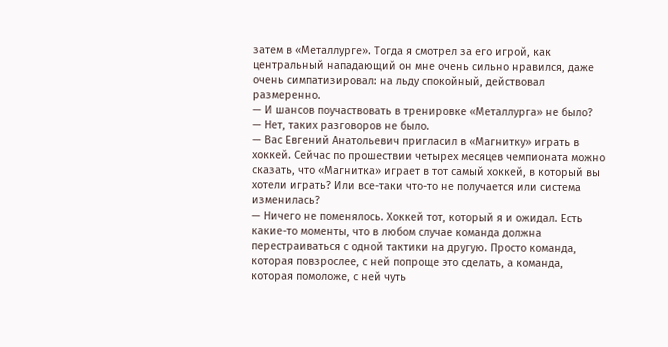затем в «Металлурге». Тогда я смотрел за его игрой, как центральный нападающий он мне очень сильно нравился, даже очень симпатизировал: на льду спокойный, действовал размеренно.
— И шансов поучаствовать в тренировке «Металлурга» не было?
— Нет, таких разговоров не было.
— Вас Евгений Анатольевич пригласил в «Магнитку» играть в хоккей. Сейчас по прошествии четырех месяцев чемпионата можно сказать, что «Магнитка» играет в тот самый хоккей, в который вы хотели играть? Или все-таки что-то не получается или система изменилась?
— Ничего не поменялось. Хоккей тот, который я и ожидал. Есть какие-то моменты, что в любом случае команда должна перестраиваться с одной тактики на другую. Просто команда, которая повзрослее, с ней попроще это сделать, а команда, которая помоложе, с ней чуть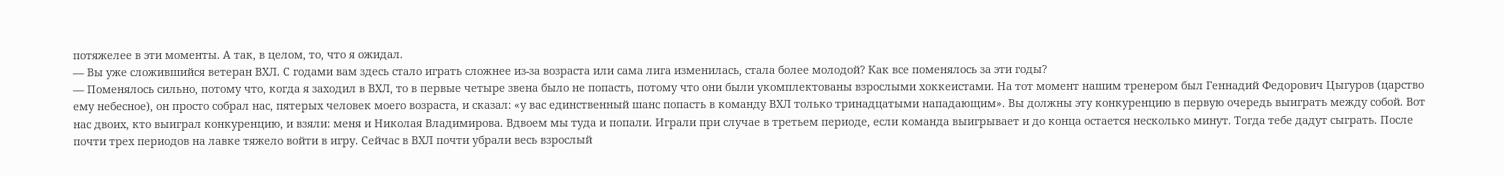потяжелее в эти моменты. А так, в целом, то, что я ожидал.
— Вы уже сложившийся ветеран ВХЛ. С годами вам здесь стало играть сложнее из-за возраста или сама лига изменилась, стала более молодой? Как все поменялось за эти годы?
— Поменялось сильно, потому что, когда я заходил в ВХЛ, то в первые четыре звена было не попасть, потому что они были укомплектованы взрослыми хоккеистами. На тот момент нашим тренером был Геннадий Федорович Цыгуров (царство ему небесное), он просто собрал нас, пятерых человек моего возраста, и сказал: «у вас единственный шанс попасть в команду ВХЛ только тринадцатыми нападающим». Вы должны эту конкуренцию в первую очередь выиграть между собой. Вот нас двоих, кто выиграл конкуренцию, и взяли: меня и Николая Владимирова. Вдвоем мы туда и попали. Играли при случае в третьем периоде, если команда выигрывает и до конца остается несколько минут. Тогда тебе дадут сыграть. После почти трех периодов на лавке тяжело войти в игру. Сейчас в ВХЛ почти убрали весь взрослый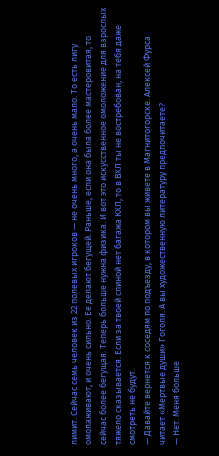лимит. Сейчас семь человек из 22 полевых игроков — не очень много, а очень мало. То есть лигу омолаживают, и очень сильно. Ее делают бегущей. Раньше, если она была более мастеровитая, то сейчас более бегущая. Теперь больше нужна физика. И вот это искусственное омоложение для взрослых тяжело сказывается. Если за твоей спиной нет багажа КХЛ, то в ВХЛ ты не востребован, на тебя даже смотреть не будут.
— Давайте вернется к соседям по подъезду, в котором вы живете в Магнитогорске. Алексей Фурса читает «Мертвые души» Гоголя. А вы художественную литературу предпочитаете?
— Нет. Меня больше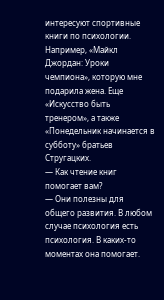интересуют спортивные книги по психологии. Например, «Майкл Джордан: Уроки чемпиона», которую мне подарила жена. Еще «Искусство быть тренером», а также «Понедельник начинается в субботу» братьев Стругацких.
— Как чтение книг помогает вам?
— Они полезны для общего развития. В любом случае психология есть психология. В каких-то моментах она помогает.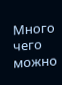Много чего можно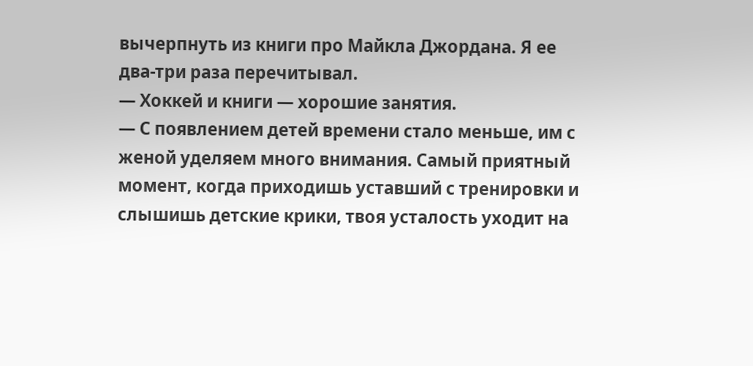вычерпнуть из книги про Майкла Джордана. Я ее два-три раза перечитывал.
— Хоккей и книги — хорошие занятия.
— С появлением детей времени стало меньше, им с женой уделяем много внимания. Самый приятный момент, когда приходишь уставший с тренировки и слышишь детские крики, твоя усталость уходит на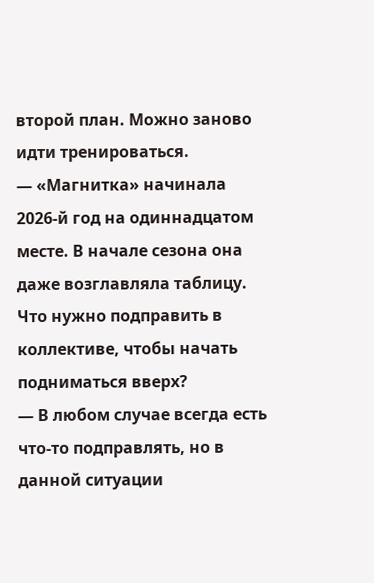второй план. Можно заново идти тренироваться.
— «Магнитка» начинала 2026-й год на одиннадцатом месте. В начале сезона она даже возглавляла таблицу. Что нужно подправить в коллективе, чтобы начать подниматься вверх?
— В любом случае всегда есть что-то подправлять, но в данной ситуации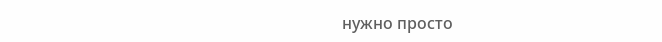нужно просто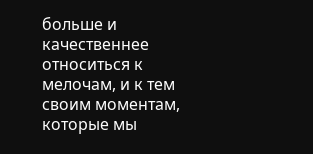больше и качественнее относиться к мелочам, и к тем своим моментам, которые мы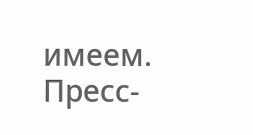имеем.
Пресс-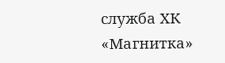служба ХК «Магнитка»